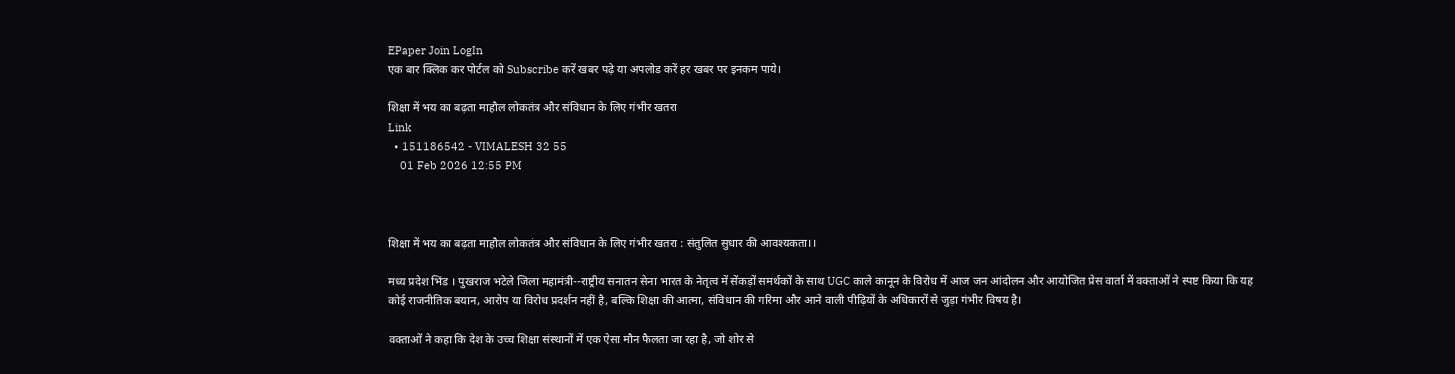EPaper Join LogIn
एक बार क्लिक कर पोर्टल को Subscribe करें खबर पढ़े या अपलोड करें हर खबर पर इनकम पाये।

शिक्षा में भय का बढ़ता माहौल लोकतंत्र और संविधान के लिए गंभीर खतरा
Link
  • 151186542 - VIMALESH 32 55
    01 Feb 2026 12:55 PM



शिक्षा में भय का बढ़ता माहौल लोकतंत्र और संविधान के लिए गंभीर खतरा : संतुलित सुधार की आवश्यकता।।

मध्य प्रदेश भिंड । पुखराज भटेले जिला महामंत्री--राष्ट्रीय सनातन सेना भारत के नेतृत्व में सेंकड़ों समर्थकों के साथ UGC काले कानून के विरोध में आज जन आंदोलन और आयोजित प्रेस वार्ता में वक्ताओं ने स्पष्ट किया कि यह कोई राजनीतिक बयान, आरोप या विरोध प्रदर्शन नहीं है, बल्कि शिक्षा की आत्मा, संविधान की गरिमा और आने वाली पीढ़ियों के अधिकारों से जुड़ा गंभीर विषय है।

वक्ताओं ने कहा कि देश के उच्च शिक्षा संस्थानों में एक ऐसा मौन फैलता जा रहा है, जो शोर से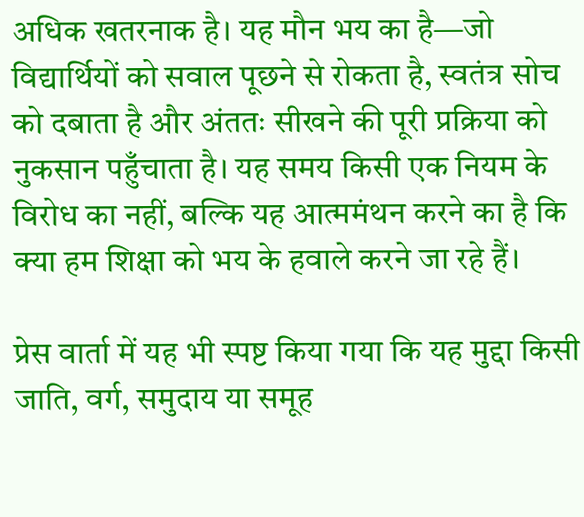अधिक खतरनाक है। यह मौन भय का है—जो विद्यार्थियों को सवाल पूछने से रोकता है, स्वतंत्र सोच को दबाता है और अंततः सीखने की पूरी प्रक्रिया को नुकसान पहुँचाता है। यह समय किसी एक नियम के विरोध का नहीं, बल्कि यह आत्ममंथन करने का है कि क्या हम शिक्षा को भय के हवाले करने जा रहे हैं।

प्रेस वार्ता में यह भी स्पष्ट किया गया कि यह मुद्दा किसी जाति, वर्ग, समुदाय या समूह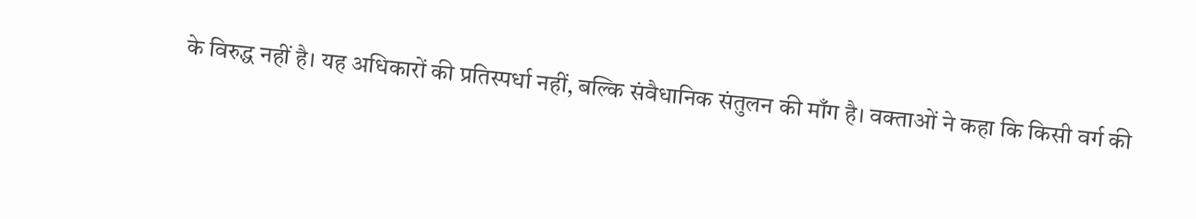के विरुद्ध नहीं है। यह अधिकारों की प्रतिस्पर्धा नहीं, बल्कि संवैधानिक संतुलन की माँग है। वक्ताओं ने कहा कि किसी वर्ग की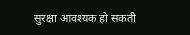सुरक्षा आवश्यक हो सकती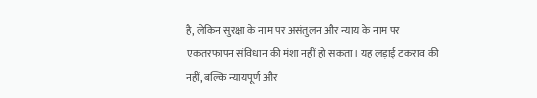है, लेकिन सुरक्षा के नाम पर असंतुलन और न्याय के नाम पर एकतरफापन संविधान की मंशा नहीं हो सकता। यह लड़ाई टकराव की नहीं, बल्कि न्यायपूर्ण और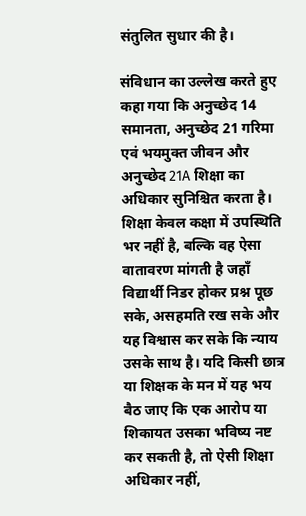संतुलित सुधार की है।

संविधान का उल्लेख करते हुए कहा गया कि अनुच्छेद 14 समानता, अनुच्छेद 21 गरिमा एवं भयमुक्त जीवन और अनुच्छेद 21A शिक्षा का अधिकार सुनिश्चित करता है। शिक्षा केवल कक्षा में उपस्थिति भर नहीं है, बल्कि वह ऐसा वातावरण मांगती है जहाँ विद्यार्थी निडर होकर प्रश्न पूछ सके, असहमति रख सके और यह विश्वास कर सके कि न्याय उसके साथ है। यदि किसी छात्र या शिक्षक के मन में यह भय बैठ जाए कि एक आरोप या शिकायत उसका भविष्य नष्ट कर सकती है, तो ऐसी शिक्षा अधिकार नहीं,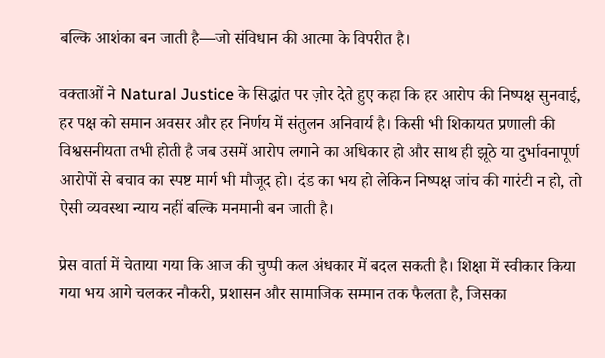बल्कि आशंका बन जाती है—जो संविधान की आत्मा के विपरीत है।

वक्ताओं ने Natural Justice के सिद्धांत पर ज़ोर देते हुए कहा कि हर आरोप की निष्पक्ष सुनवाई, हर पक्ष को समान अवसर और हर निर्णय में संतुलन अनिवार्य है। किसी भी शिकायत प्रणाली की विश्वसनीयता तभी होती है जब उसमें आरोप लगाने का अधिकार हो और साथ ही झूठे या दुर्भावनापूर्ण आरोपों से बचाव का स्पष्ट मार्ग भी मौजूद हो। दंड का भय हो लेकिन निष्पक्ष जांच की गारंटी न हो, तो ऐसी व्यवस्था न्याय नहीं बल्कि मनमानी बन जाती है।

प्रेस वार्ता में चेताया गया कि आज की चुप्पी कल अंधकार में बदल सकती है। शिक्षा में स्वीकार किया गया भय आगे चलकर नौकरी, प्रशासन और सामाजिक सम्मान तक फैलता है, जिसका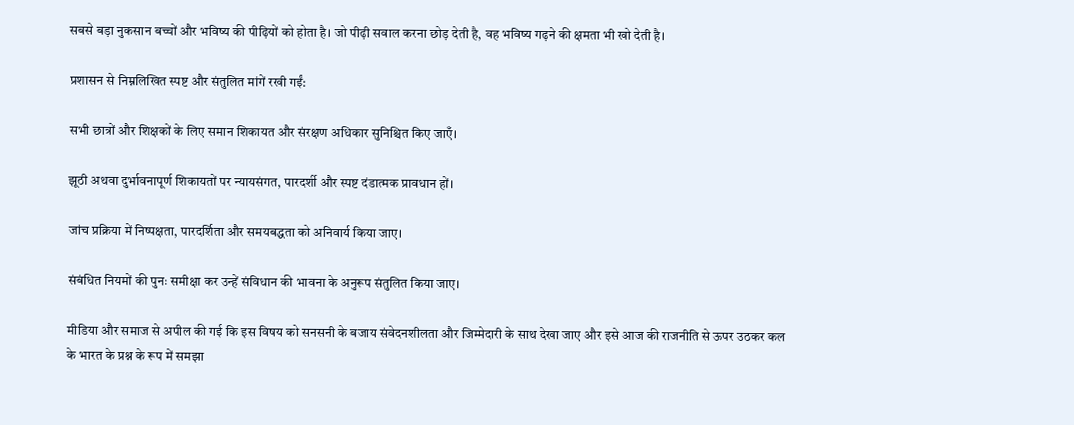सबसे बड़ा नुकसान बच्चों और भविष्य की पीढ़ियों को होता है। जो पीढ़ी सवाल करना छोड़ देती है, वह भविष्य गढ़ने की क्षमता भी खो देती है।

प्रशासन से निम्नलिखित स्पष्ट और संतुलित मांगें रखी गईं:

सभी छात्रों और शिक्षकों के लिए समान शिकायत और संरक्षण अधिकार सुनिश्चित किए जाएँ।

झूठी अथवा दुर्भावनापूर्ण शिकायतों पर न्यायसंगत, पारदर्शी और स्पष्ट दंडात्मक प्रावधान हों।

जांच प्रक्रिया में निष्पक्षता, पारदर्शिता और समयबद्धता को अनिवार्य किया जाए।

संबंधित नियमों की पुनः समीक्षा कर उन्हें संविधान की भावना के अनुरूप संतुलित किया जाए।

मीडिया और समाज से अपील की गई कि इस विषय को सनसनी के बजाय संवेदनशीलता और जिम्मेदारी के साथ देखा जाए और इसे आज की राजनीति से ऊपर उठकर कल के भारत के प्रश्न के रूप में समझा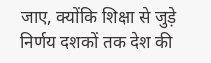जाए, क्योंकि शिक्षा से जुड़े निर्णय दशकों तक देश की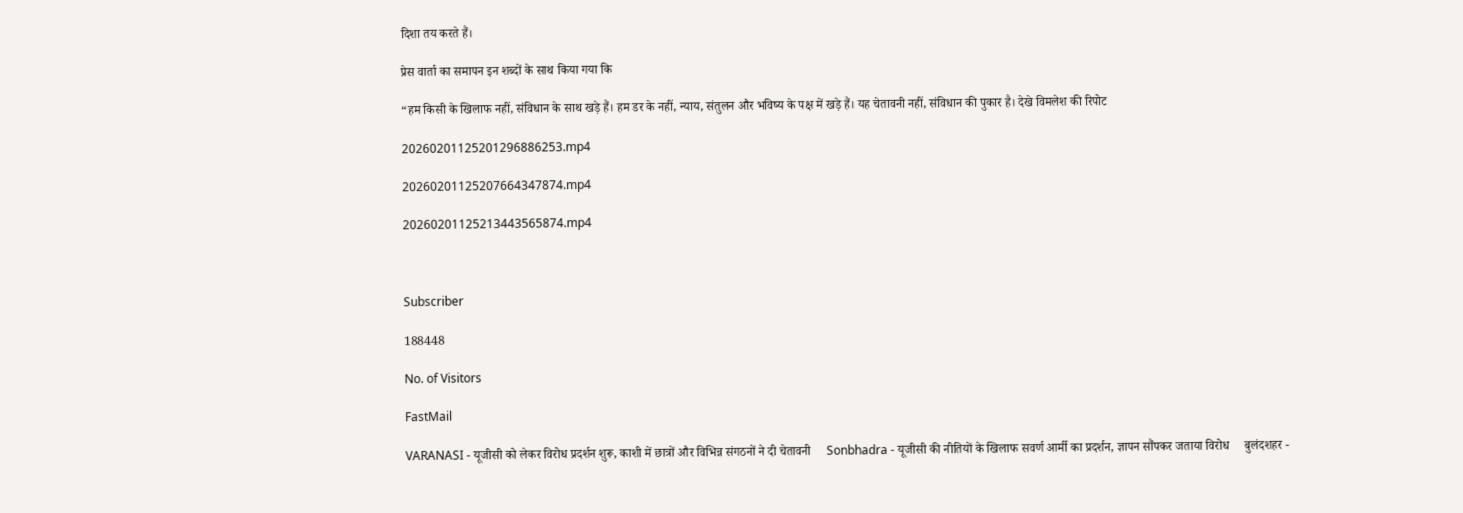दिशा तय करते हैं।

प्रेस वार्ता का समापन इन शब्दों के साथ किया गया कि

“हम किसी के खिलाफ नहीं, संविधान के साथ खड़े हैं। हम डर के नहीं, न्याय, संतुलन और भविष्य के पक्ष में खड़े हैं। यह चेतावनी नहीं, संविधान की पुकार है। देखे विमलेश की रिपोट

20260201125201296886253.mp4

20260201125207664347874.mp4

20260201125213443565874.mp4



Subscriber

188448

No. of Visitors

FastMail

VARANASI - यूजीसी को लेकर विरोध प्रदर्शन शुरू, काशी में छात्रों और विभिन्न संगठनों ने दी चेतावनी     Sonbhadra - यूजीसी की नीतियों के खिलाफ सवर्ण आर्मी का प्रदर्शन, ज्ञापन सौंपकर जताया विरोध     बुलंदशहर -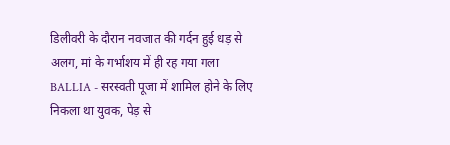डिलीवरी के दौरान नवजात की गर्दन हुई धड़ से अलग, मां के गर्भाशय में ही रह गया गला     BALLIA - सरस्वती पूजा में शामिल होने के लिए निकला था युवक, पेड़ से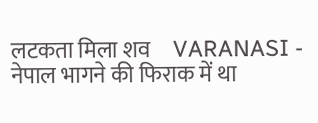लटकता मिला शव     VARANASI - नेपाल भागने की फिराक में था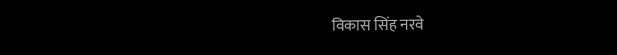विकास सिंह नरवे